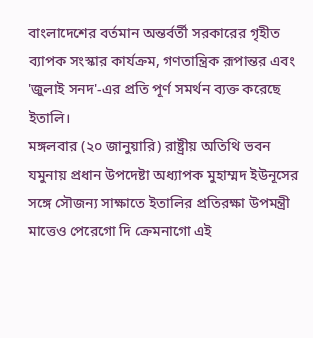বাংলাদেশের বর্তমান অন্তর্বর্তী সরকারের গৃহীত ব্যাপক সংস্কার কার্যক্রম, গণতান্ত্রিক রূপান্তর এবং 'জুলাই সনদ'-এর প্রতি পূর্ণ সমর্থন ব্যক্ত করেছে ইতালি।
মঙ্গলবার (২০ জানুয়ারি) রাষ্ট্রীয় অতিথি ভবন যমুনায় প্রধান উপদেষ্টা অধ্যাপক মুহাম্মদ ইউনূসের সঙ্গে সৌজন্য সাক্ষাতে ইতালির প্রতিরক্ষা উপমন্ত্রী মাত্তেও পেরেগো দি ক্রেমনাগো এই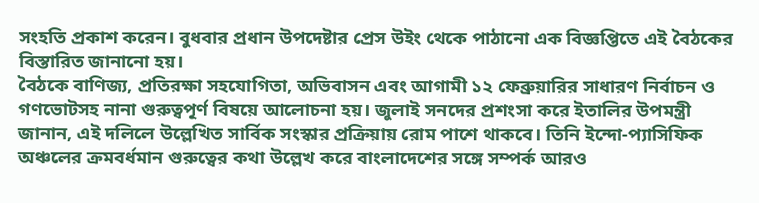সংহতি প্রকাশ করেন। বুধবার প্রধান উপদেষ্টার প্রেস উইং থেকে পাঠানো এক বিজ্ঞপ্তিতে এই বৈঠকের বিস্তারিত জানানো হয়।
বৈঠকে বাণিজ্য, প্রতিরক্ষা সহযোগিতা, অভিবাসন এবং আগামী ১২ ফেব্রুয়ারির সাধারণ নির্বাচন ও গণভোটসহ নানা গুরুত্বপূর্ণ বিষয়ে আলোচনা হয়। জুলাই সনদের প্রশংসা করে ইতালির উপমন্ত্রী জানান, এই দলিলে উল্লেখিত সার্বিক সংস্কার প্রক্রিয়ায় রোম পাশে থাকবে। তিনি ইন্দো-প্যাসিফিক অঞ্চলের ক্রমবর্ধমান গুরুত্বের কথা উল্লেখ করে বাংলাদেশের সঙ্গে সম্পর্ক আরও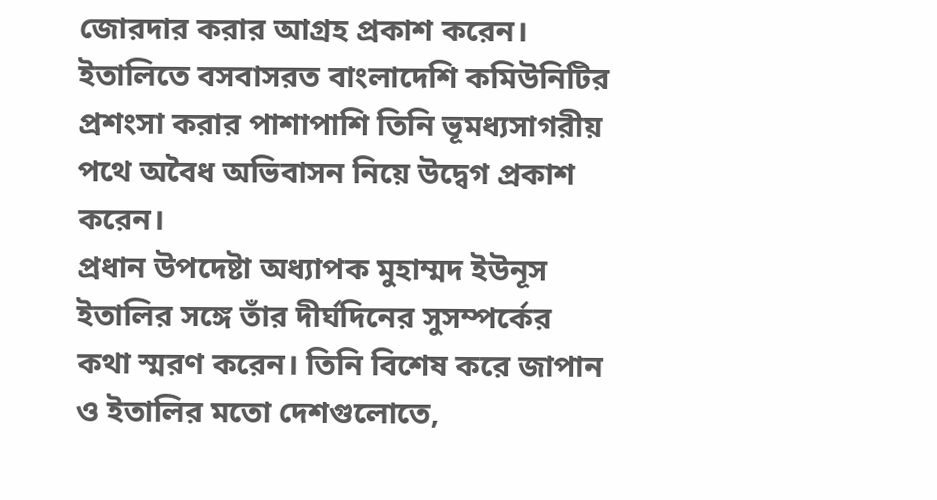জোরদার করার আগ্রহ প্রকাশ করেন। ইতালিতে বসবাসরত বাংলাদেশি কমিউনিটির প্রশংসা করার পাশাপাশি তিনি ভূমধ্যসাগরীয় পথে অবৈধ অভিবাসন নিয়ে উদ্বেগ প্রকাশ করেন।
প্রধান উপদেষ্টা অধ্যাপক মুহাম্মদ ইউনূস ইতালির সঙ্গে তাঁর দীর্ঘদিনের সুসম্পর্কের কথা স্মরণ করেন। তিনি বিশেষ করে জাপান ও ইতালির মতো দেশগুলোতে,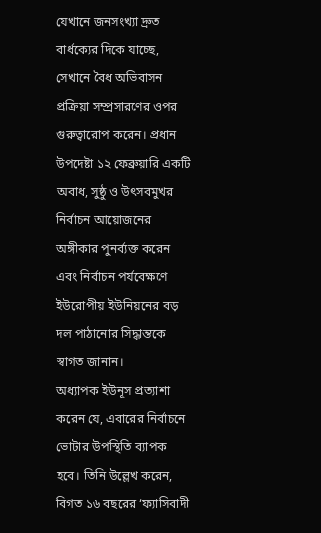যেখানে জনসংখ্যা দ্রুত বার্ধক্যের দিকে যাচ্ছে, সেখানে বৈধ অভিবাসন প্রক্রিয়া সম্প্রসারণের ওপর গুরুত্বারোপ করেন। প্রধান উপদেষ্টা ১২ ফেব্রুয়ারি একটি অবাধ, সুষ্ঠু ও উৎসবমুখর নির্বাচন আয়োজনের অঙ্গীকার পুনর্ব্যক্ত করেন এবং নির্বাচন পর্যবেক্ষণে ইউরোপীয় ইউনিয়নের বড় দল পাঠানোর সিদ্ধান্তকে স্বাগত জানান।
অধ্যাপক ইউনূস প্রত্যাশা করেন যে, এবারের নির্বাচনে ভোটার উপস্থিতি ব্যাপক হবে। তিনি উল্লেখ করেন, বিগত ১৬ বছরের ‘ফ্যাসিবাদী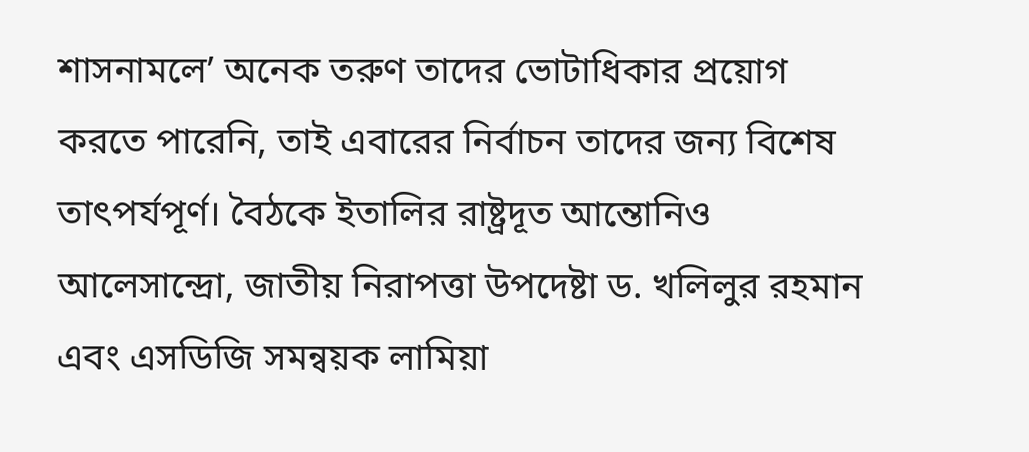শাসনামলে’ অনেক তরুণ তাদের ভোটাধিকার প্রয়োগ করতে পারেনি, তাই এবারের নির্বাচন তাদের জন্য বিশেষ তাৎপর্যপূর্ণ। বৈঠকে ইতালির রাষ্ট্রদূত আন্তোনিও আলেসান্দ্রো, জাতীয় নিরাপত্তা উপদেষ্টা ড. খলিলুর রহমান এবং এসডিজি সমন্বয়ক লামিয়া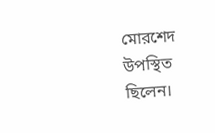মোরশেদ উপস্থিত ছিলেন।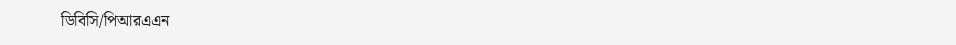ডিবিসি/পিআরএএন